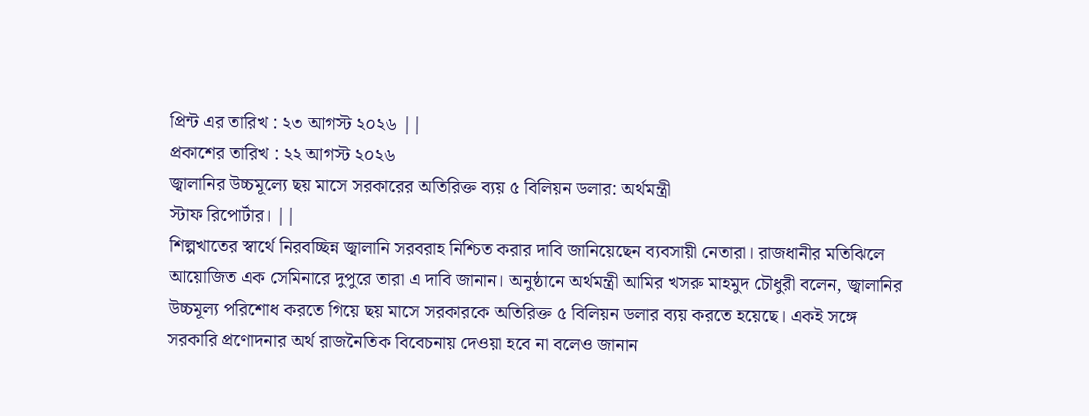প্রিন্ট এর তারিখ : ২৩ আগস্ট ২০২৬ ||
প্রকাশের তারিখ : ২২ আগস্ট ২০২৬
জ্বালানির উচ্চমূল্যে ছয় মাসে সরকারের অতিরিক্ত ব্যয় ৫ বিলিয়ন ডলার: অর্থমন্ত্রী
স্টাফ রিপোর্টার। ||
শিল্পখাতের স্বার্থে নিরবচ্ছিন্ন জ্বালানি সরবরাহ নিশ্চিত করার দাবি জানিয়েছেন ব্যবসায়ী নেতারা। রাজধানীর মতিঝিলে আয়োজিত এক সেমিনারে দুপুরে তারা এ দাবি জানান। অনুষ্ঠানে অর্থমন্ত্রী আমির খসরু মাহমুদ চৌধুরী বলেন, জ্বালানির উচ্চমূল্য পরিশোধ করতে গিয়ে ছয় মাসে সরকারকে অতিরিক্ত ৫ বিলিয়ন ডলার ব্যয় করতে হয়েছে। একই সঙ্গে সরকারি প্রণোদনার অর্থ রাজনৈতিক বিবেচনায় দেওয়া হবে না বলেও জানান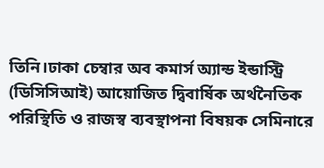তিনি।ঢাকা চেম্বার অব কমার্স অ্যান্ড ইন্ডাস্ট্রি (ডিসিসিআই) আয়োজিত দ্বিবার্ষিক অর্থনৈতিক পরিস্থিতি ও রাজস্ব ব্যবস্থাপনা বিষয়ক সেমিনারে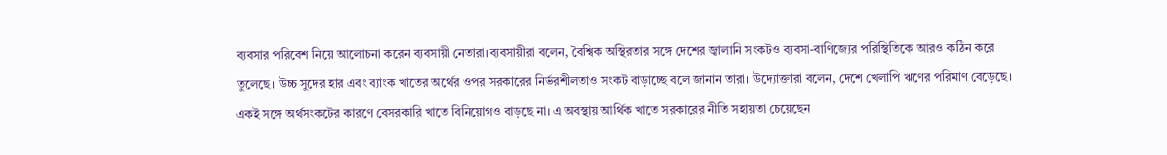ব্যবসার পরিবেশ নিয়ে আলোচনা করেন ব্যবসায়ী নেতারা।ব্যবসায়ীরা বলেন, বৈশ্বিক অস্থিরতার সঙ্গে দেশের জ্বালানি সংকটও ব্যবসা-বাণিজ্যের পরিস্থিতিকে আরও কঠিন করে তুলেছে। উচ্চ সুদের হার এবং ব্যাংক খাতের অর্থের ওপর সরকারের নির্ভরশীলতাও সংকট বাড়াচ্ছে বলে জানান তারা। উদ্যোক্তারা বলেন, দেশে খেলাপি ঋণের পরিমাণ বেড়েছে। একই সঙ্গে অর্থসংকটের কারণে বেসরকারি খাতে বিনিয়োগও বাড়ছে না। এ অবস্থায় আর্থিক খাতে সরকারের নীতি সহায়তা চেয়েছেন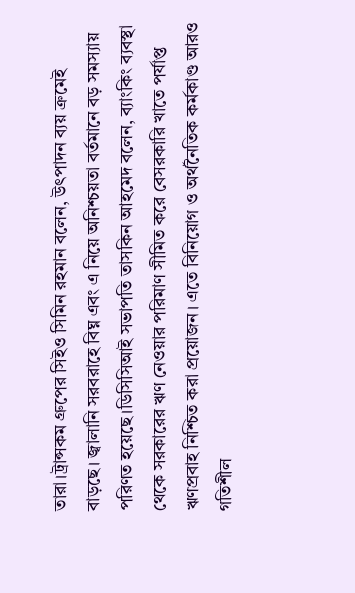তারা।ট্রান্সকম গ্রুপের সিইও সিমিন রহমান বলেন, উৎপাদন ব্যয় ক্রমেই বাড়ছে। জ্বালানি সরবরাহে বিঘ্ন এবং এ নিয়ে অনিশ্চয়তা বর্তমানে বড় সমস্যায় পরিণত হয়েছে।ডিসিসিআই সভাপতি তাসকিন আহমেদ বলেন, ব্যাংকিং ব্যবস্থা থেকে সরকারের ঋণ নেওয়ার পরিমাণ সীমিত করে বেসরকারি খাতে পর্যাপ্ত ঋণপ্রবাহ নিশ্চিত করা প্রয়োজন। এতে বিনিয়োগ ও অর্থনৈতিক কর্মকাণ্ড আরও গতিশীল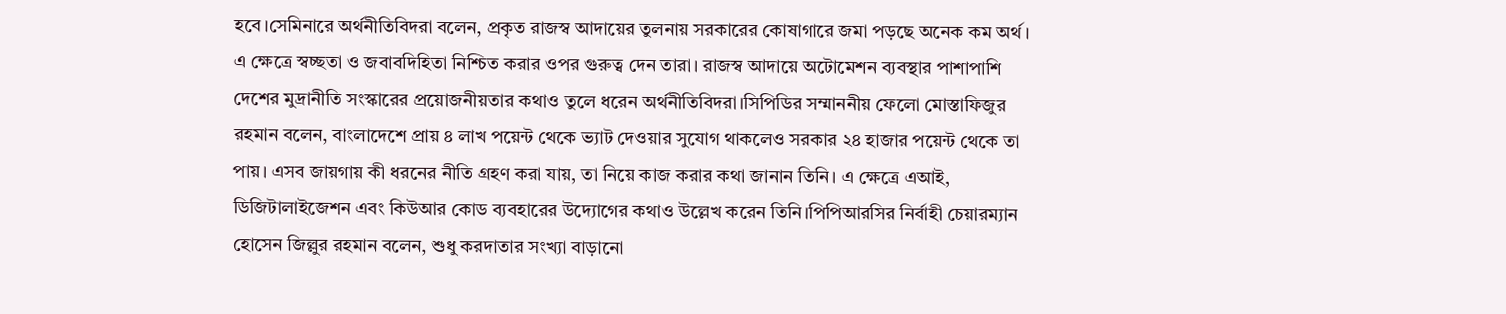হবে।সেমিনারে অর্থনীতিবিদরা বলেন, প্রকৃত রাজস্ব আদায়ের তুলনায় সরকারের কোষাগারে জমা পড়ছে অনেক কম অর্থ। এ ক্ষেত্রে স্বচ্ছতা ও জবাবদিহিতা নিশ্চিত করার ওপর গুরুত্ব দেন তারা। রাজস্ব আদায়ে অটোমেশন ব্যবস্থার পাশাপাশি দেশের মুদ্রানীতি সংস্কারের প্রয়োজনীয়তার কথাও তুলে ধরেন অর্থনীতিবিদরা।সিপিডির সম্মাননীয় ফেলো মোস্তাফিজুর রহমান বলেন, বাংলাদেশে প্রায় ৪ লাখ পয়েন্ট থেকে ভ্যাট দেওয়ার সুযোগ থাকলেও সরকার ২৪ হাজার পয়েন্ট থেকে তা পায়। এসব জায়গায় কী ধরনের নীতি গ্রহণ করা যায়, তা নিয়ে কাজ করার কথা জানান তিনি। এ ক্ষেত্রে এআই, ডিজিটালাইজেশন এবং কিউআর কোড ব্যবহারের উদ্যোগের কথাও উল্লেখ করেন তিনি।পিপিআরসির নির্বাহী চেয়ারম্যান হোসেন জিল্লুর রহমান বলেন, শুধু করদাতার সংখ্যা বাড়ানো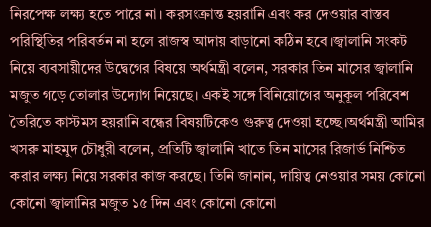নিরপেক্ষ লক্ষ্য হতে পারে না। করসংক্রান্ত হয়রানি এবং কর দেওয়ার বাস্তব পরিস্থিতির পরিবর্তন না হলে রাজস্ব আদায় বাড়ানো কঠিন হবে।জ্বালানি সংকট নিয়ে ব্যবসায়ীদের উদ্বেগের বিষয়ে অর্থমন্ত্রী বলেন, সরকার তিন মাসের জ্বালানি মজুত গড়ে তোলার উদ্যোগ নিয়েছে। একই সঙ্গে বিনিয়োগের অনুকূল পরিবেশ তৈরিতে কাস্টমস হয়রানি বন্ধের বিষয়টিকেও গুরুত্ব দেওয়া হচ্ছে।অর্থমন্ত্রী আমির খসরু মাহমুদ চৌধুরী বলেন, প্রতিটি জ্বালানি খাতে তিন মাসের রিজার্ভ নিশ্চিত করার লক্ষ্য নিয়ে সরকার কাজ করছে। তিনি জানান, দায়িত্ব নেওয়ার সময় কোনো কোনো জ্বালানির মজুত ১৫ দিন এবং কোনো কোনো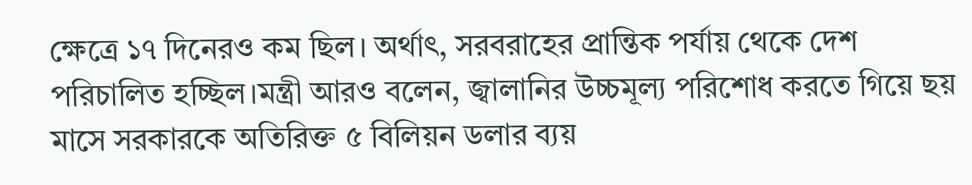ক্ষেত্রে ১৭ দিনেরও কম ছিল। অর্থাৎ, সরবরাহের প্রান্তিক পর্যায় থেকে দেশ পরিচালিত হচ্ছিল।মন্ত্রী আরও বলেন, জ্বালানির উচ্চমূল্য পরিশোধ করতে গিয়ে ছয় মাসে সরকারকে অতিরিক্ত ৫ বিলিয়ন ডলার ব্যয়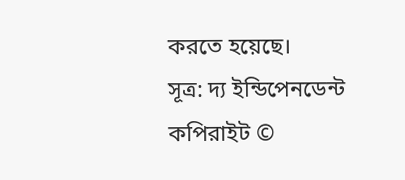করতে হয়েছে।
সূত্র: দ্য ইন্ডিপেনডেন্ট
কপিরাইট ©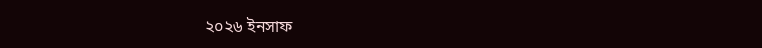২০২৬ ইনসাফ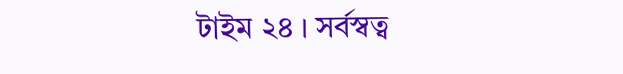টাইম ২৪ । সর্বস্বত্ব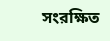সংরক্ষিত